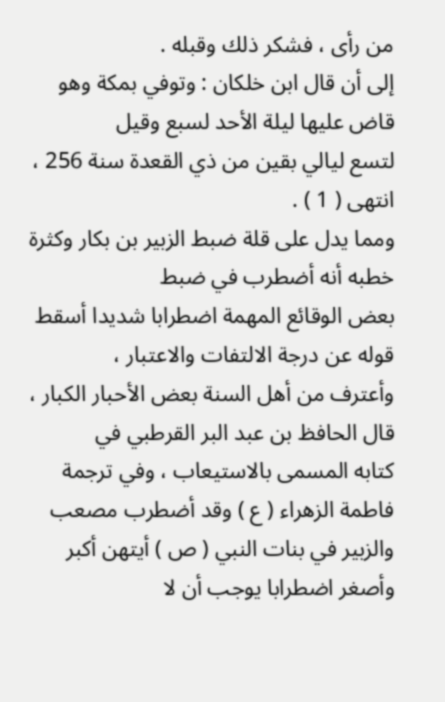من رأى ، فشكر ذلك وقبله .
إلى أن قال ابن خلكان : وتوفي بمكة وهو قاض عليها ليلة الأحد لسبع وقيل
لتسع ليالي بقين من ذي القعدة سنة 256 ، انتهى ( 1 ) .
ومما يدل على قلة ضبط الزبير بن بكار وكثرة خطبه أنه أضطرب في ضبط
بعض الوقائع المهمة اضطرابا شديدا أسقط قوله عن درجة الالتفات والاعتبار ،
وأعترف من أهل السنة بعض الأحبار الكبار ، قال الحافظ بن عبد البر القرطبي في
كتابه المسمى بالاستيعاب ، وفي ترجمة فاطمة الزهراء ( ع ) وقد أضطرب مصعب
والزبير في بنات النبي ( ص ) أيتهن أكبر وأصغر اضطرابا يوجب أن لا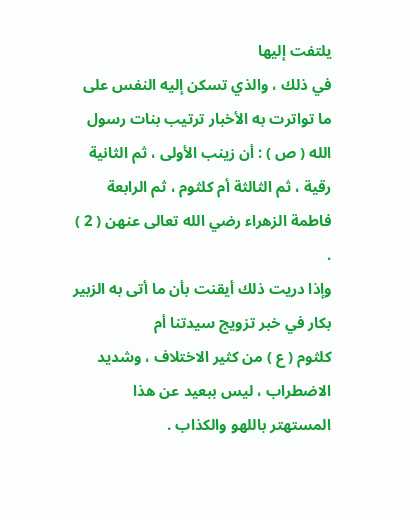يلتفت إليها
في ذلك ، والذي تسكن إليه النفس على ما تواترت به الأخبار ترتيب بنات رسول
الله ( ص ) : أن زينب الأولى ، ثم الثانية رقية ، ثم الثالثة أم كلثوم ، ثم الرابعة
فاطمة الزهراء رضي الله تعالى عنهن ( 2 ) .
وإذا دريت ذلك أيقنت بأن ما أتى به الزبير بكار في خبر تزويج سيدتنا أم
كلثوم ( ع ) من كثير الاختلاف ، وشديد الاضطراب ، ليس ببعيد عن هذا
المستهتر باللهو والكذاب .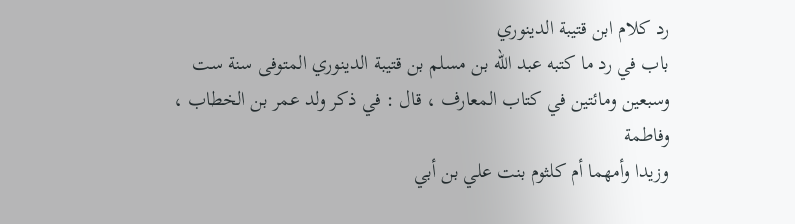رد كلام ابن قتيبة الدينوري
باب في رد ما كتبه عبد الله بن مسلم بن قتيبة الدينوري المتوفى سنة ست
وسبعين ومائتين في كتاب المعارف ، قال : في ذكر ولد عمر بن الخطاب ، وفاطمة
وزيدا وأمهما أم كلثوم بنت علي بن أبي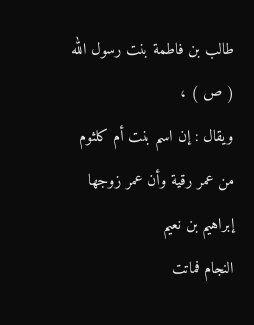طالب بن فاطمة بنت رسول الله ( ص ) ،
ويقال : إن اسم بنت أم كلثوم من عمر رقية وأن عمر زوجها إبراهيم بن نعيم
النجام فماتت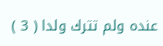عنده ولم تترك ولدا ( 3 )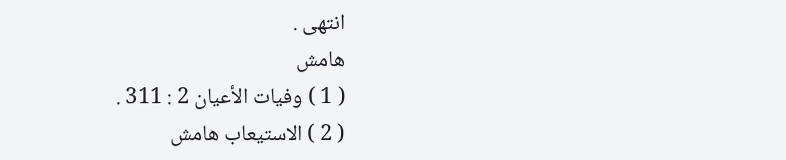انتهى .
هامش
( 1 ) وفيات الأعيان 2 : 311 .
( 2 ) الاستيعاب هامش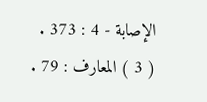الإصابة - 4 : 373 .
( 3 ) المعارف : 79 .